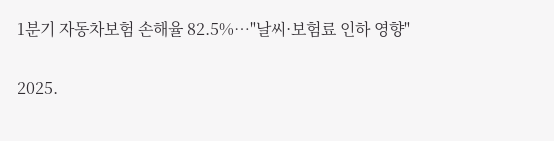1분기 자동차보험 손해율 82.5%…"날씨·보험료 인하 영향"

2025.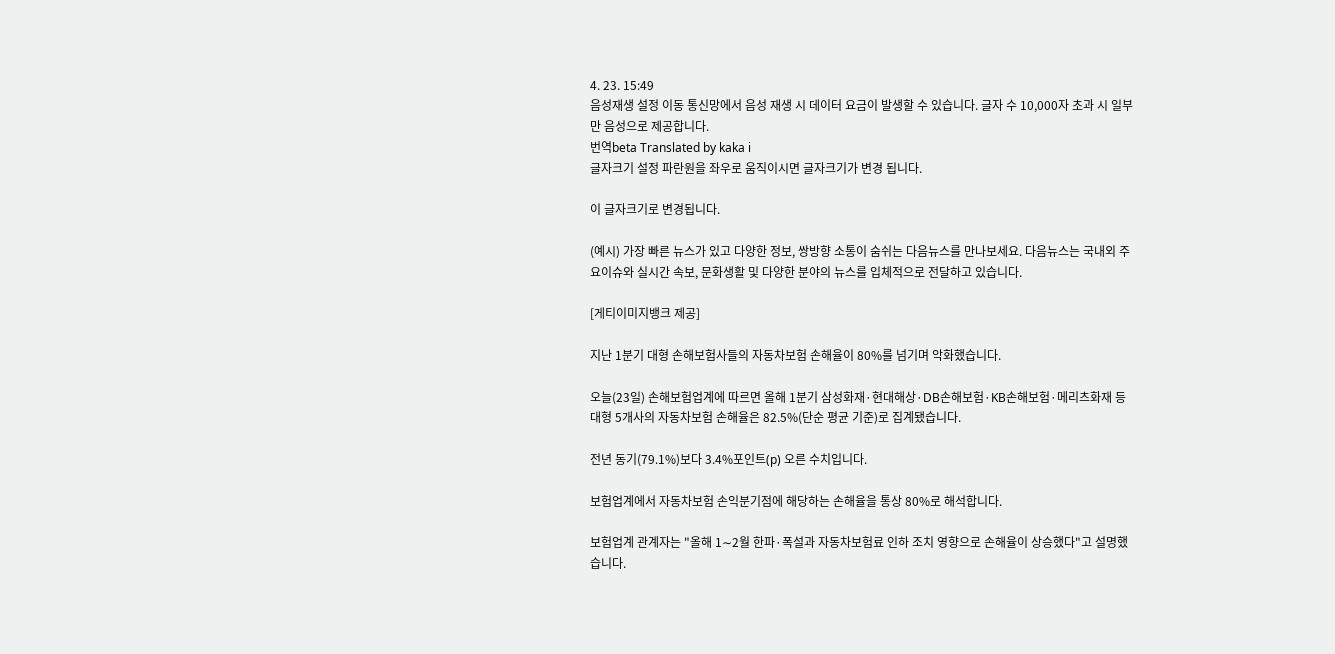4. 23. 15:49
음성재생 설정 이동 통신망에서 음성 재생 시 데이터 요금이 발생할 수 있습니다. 글자 수 10,000자 초과 시 일부만 음성으로 제공합니다.
번역beta Translated by kaka i
글자크기 설정 파란원을 좌우로 움직이시면 글자크기가 변경 됩니다.

이 글자크기로 변경됩니다.

(예시) 가장 빠른 뉴스가 있고 다양한 정보, 쌍방향 소통이 숨쉬는 다음뉴스를 만나보세요. 다음뉴스는 국내외 주요이슈와 실시간 속보, 문화생활 및 다양한 분야의 뉴스를 입체적으로 전달하고 있습니다.

[게티이미지뱅크 제공]

지난 1분기 대형 손해보험사들의 자동차보험 손해율이 80%를 넘기며 악화했습니다.

오늘(23일) 손해보험업계에 따르면 올해 1분기 삼성화재·현대해상·DB손해보험·KB손해보험·메리츠화재 등 대형 5개사의 자동차보험 손해율은 82.5%(단순 평균 기준)로 집계됐습니다.

전년 동기(79.1%)보다 3.4%포인트(p) 오른 수치입니다.

보험업계에서 자동차보험 손익분기점에 해당하는 손해율을 통상 80%로 해석합니다.

보험업계 관계자는 "올해 1∼2월 한파·폭설과 자동차보험료 인하 조치 영향으로 손해율이 상승했다"고 설명했습니다.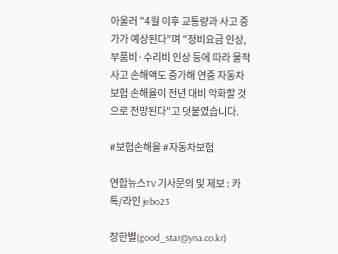아울러 "4월 이후 교통량과 사고 증가가 예상된다"며 "정비요금 인상, 부품비·수리비 인상 등에 따라 물적 사고 손해액도 증가해 연중 자동차보험 손해율이 전년 대비 악화할 것으로 전망된다"고 덧붙였습니다.

#보험손해율 #자동차보험

연합뉴스TV 기사문의 및 제보 : 카톡/라인 jebo23

장한별(good_star@yna.co.kr)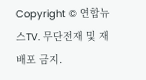Copyright © 연합뉴스TV. 무단전재 및 재배포 금지.